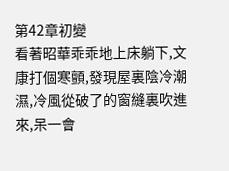第42章初變
看著昭華乖乖地上床躺下,文康打個寒顫,發現屋裏陰冷潮濕,冷風從破了的窗縫裏吹進來,呆一會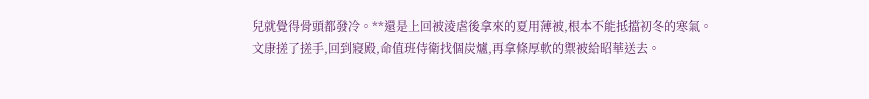兒就覺得骨頭都發冷。**還是上回被淩虐後拿來的夏用薄被,根本不能抵擋初冬的寒氣。
文康搓了搓手,回到寢殿,命值班侍衛找個炭爐,再拿條厚軟的禦被給昭華送去。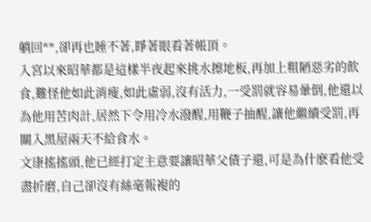躺回**,卻再也睡不著,睜著眼看著帳頂。
入宮以來昭華都是這樣半夜起來挑水擦地板,再加上粗陋惡劣的飲食,難怪他如此消瘦,如此虛弱,沒有活力,一受罰就容易暈倒,他還以為他用苦肉計,居然下令用冷水潑醒,用鞭子抽醒,讓他繼續受罰,再關入黑屋兩天不給食水。
文康搖搖頭,他已經打定主意要讓昭華父債子還,可是為什麽看他受盡折磨,自己卻沒有絲毫報複的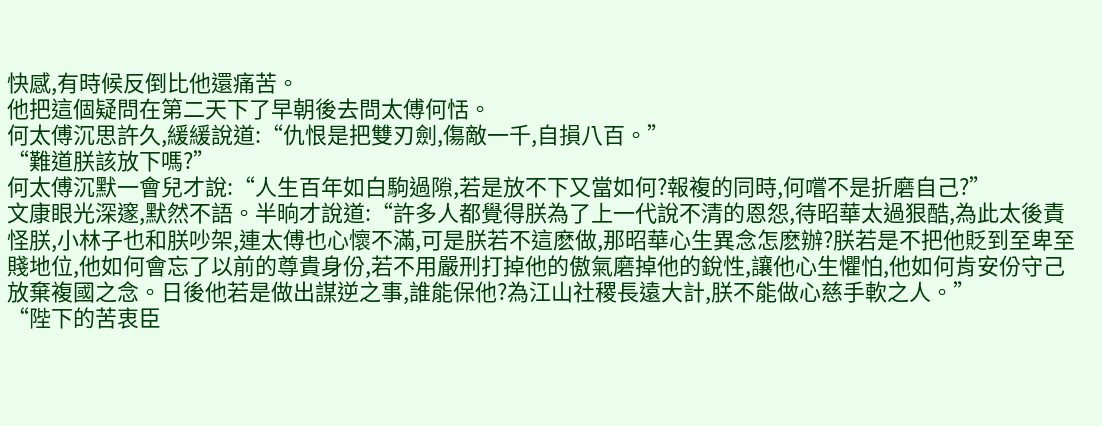快感,有時候反倒比他還痛苦。
他把這個疑問在第二天下了早朝後去問太傅何恬。
何太傅沉思許久,緩緩說道:“仇恨是把雙刃劍,傷敵一千,自損八百。”
“難道朕該放下嗎?”
何太傅沉默一會兒才說:“人生百年如白駒過隙,若是放不下又當如何?報複的同時,何嚐不是折磨自己?”
文康眼光深邃,默然不語。半晌才說道:“許多人都覺得朕為了上一代說不清的恩怨,待昭華太過狠酷,為此太後責怪朕,小林子也和朕吵架,連太傅也心懷不滿,可是朕若不這麽做,那昭華心生異念怎麽辦?朕若是不把他貶到至卑至賤地位,他如何會忘了以前的尊貴身份,若不用嚴刑打掉他的傲氣磨掉他的銳性,讓他心生懼怕,他如何肯安份守己放棄複國之念。日後他若是做出謀逆之事,誰能保他?為江山社稷長遠大計,朕不能做心慈手軟之人。”
“陛下的苦衷臣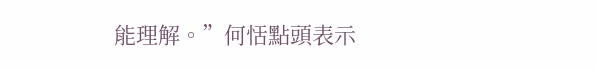能理解。”何恬點頭表示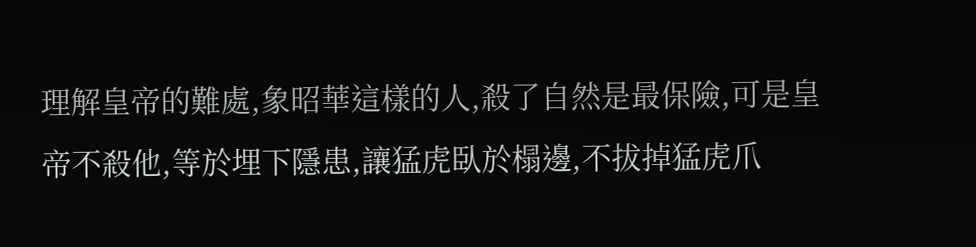理解皇帝的難處,象昭華這樣的人,殺了自然是最保險,可是皇帝不殺他,等於埋下隱患,讓猛虎臥於榻邊,不拔掉猛虎爪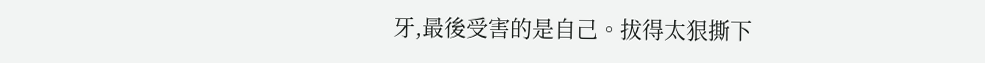牙,最後受害的是自己。拔得太狠撕下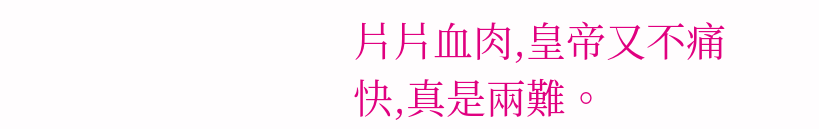片片血肉,皇帝又不痛快,真是兩難。